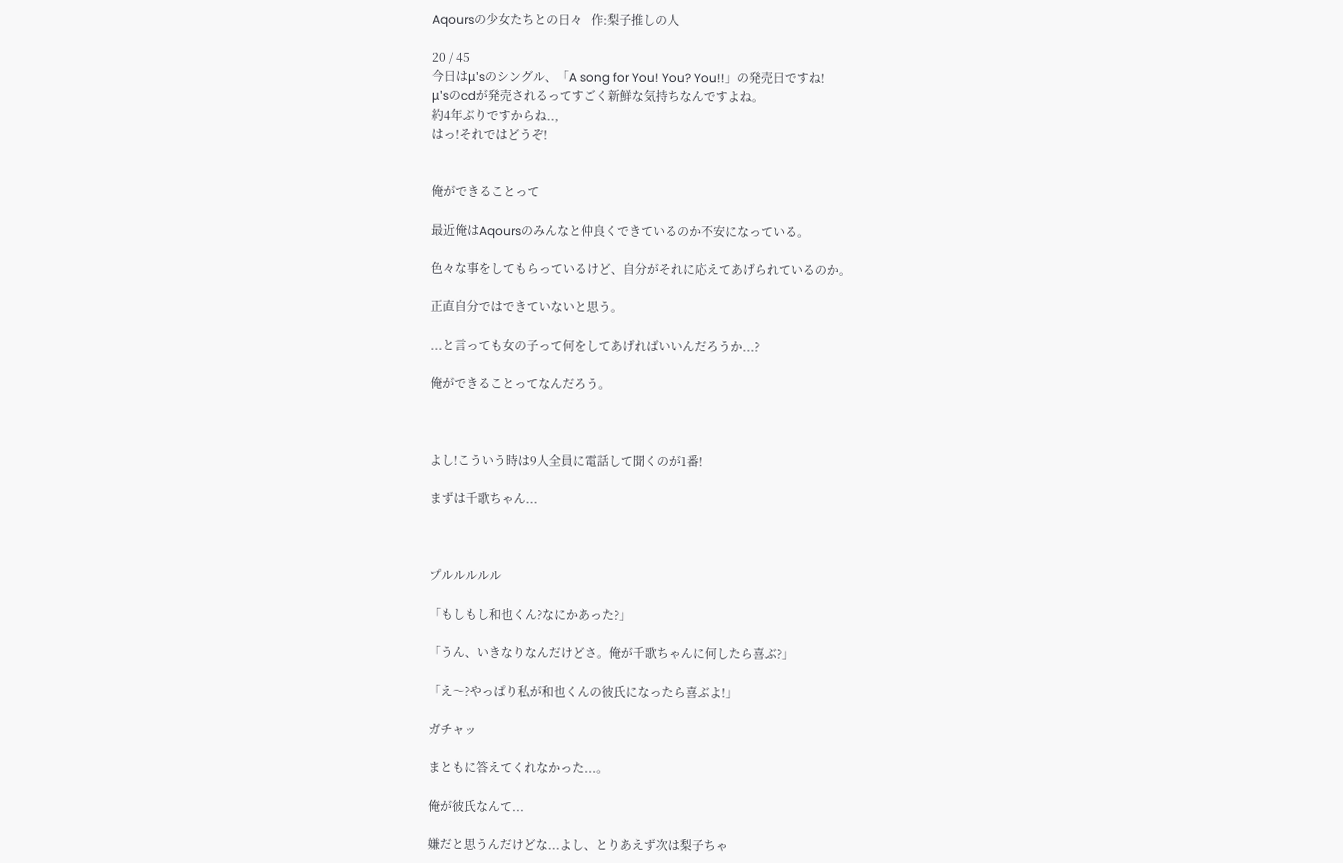Aqoursの少女たちとの日々   作:梨子推しの人

20 / 45
今日はμ'sのシングル、「A song for You! You? You!!」の発売日ですね!
μ'sのcdが発売されるってすごく新鮮な気持ちなんですよね。
約4年ぶりですからね..,
はっ!それではどうぞ!


俺ができることって

最近俺はAqoursのみんなと仲良くできているのか不安になっている。

色々な事をしてもらっているけど、自分がそれに応えてあげられているのか。

正直自分ではできていないと思う。

...と言っても女の子って何をしてあげればいいんだろうか...?

俺ができることってなんだろう。



よし!こういう時は9人全員に電話して聞くのが1番!

まずは千歌ちゃん...



プルルルルル

「もしもし和也くん?なにかあった?」

「うん、いきなりなんだけどさ。俺が千歌ちゃんに何したら喜ぶ?」

「え〜?やっぱり私が和也くんの彼氏になったら喜ぶよ!」

ガチャッ

まともに答えてくれなかった...。

俺が彼氏なんて...

嫌だと思うんだけどな...よし、とりあえず次は梨子ちゃ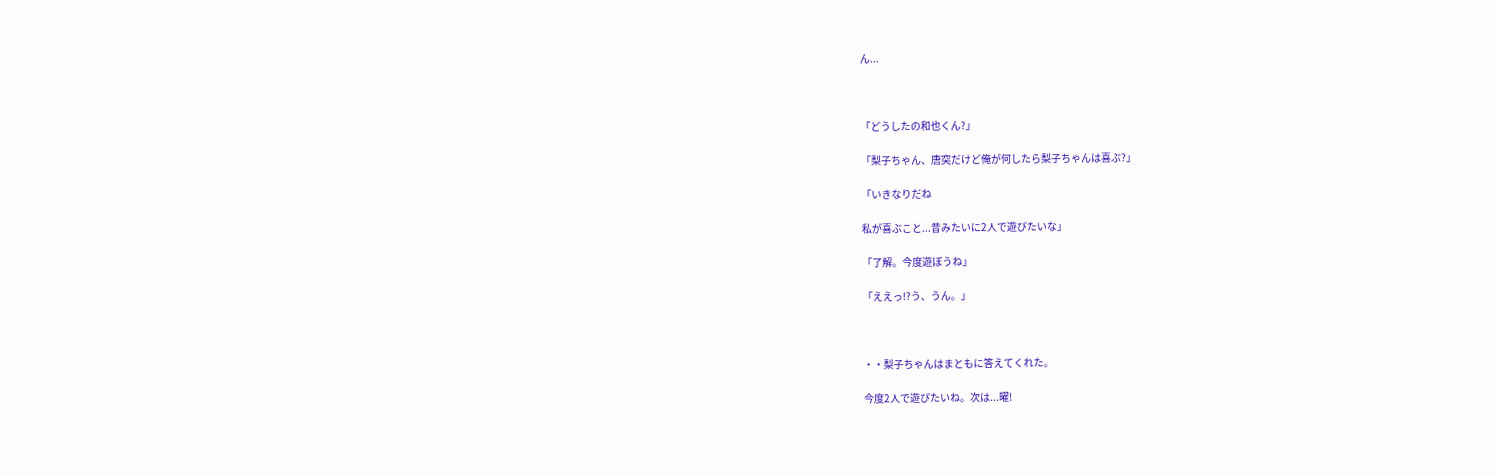ん...



「どうしたの和也くん?」

「梨子ちゃん、唐突だけど俺が何したら梨子ちゃんは喜ぶ?」

「いきなりだね

私が喜ぶこと...昔みたいに2人で遊びたいな」

「了解。今度遊ぼうね」

「ええっ!?う、うん。」



・・梨子ちゃんはまともに答えてくれた。

今度2人で遊びたいね。次は...曜!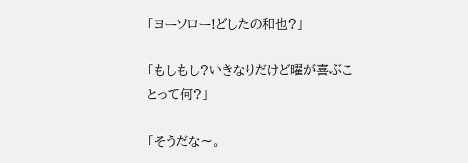「ヨーソロー!どしたの和也?」

「もしもし?いきなりだけど曜が喜ぶことって何?」

「そうだな〜。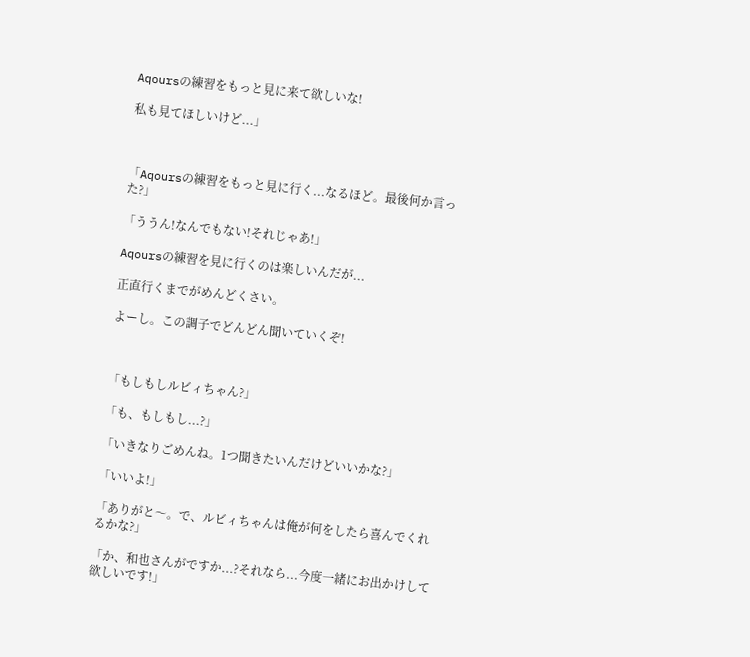Aqoursの練習をもっと見に来て欲しいな!

私も見てほしいけど...」



「Aqoursの練習をもっと見に行く...なるほど。最後何か言った?」

「ううん!なんでもない!それじゃあ!」

Aqoursの練習を見に行くのは楽しいんだが...

正直行くまでがめんどくさい。

よーし。この調子でどんどん聞いていくぞ!



「もしもしルビィちゃん?」

「も、もしもし...?」

「いきなりごめんね。1つ聞きたいんだけどいいかな?」

「いいよ!」

「ありがと〜。で、ルビィちゃんは俺が何をしたら喜んでくれるかな?」

「か、和也さんがですか...?それなら...今度一緒にお出かけして欲しいです!」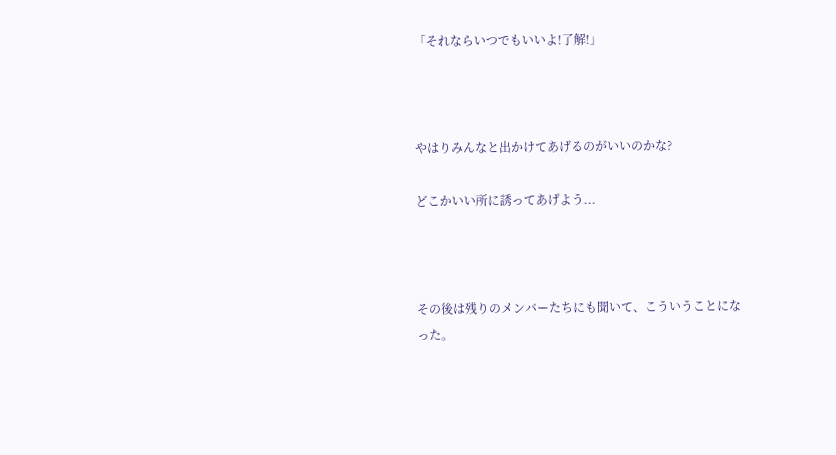「それならいつでもいいよ!了解!」



やはりみんなと出かけてあげるのがいいのかな?

どこかいい所に誘ってあげよう...



その後は残りのメンバーたちにも聞いて、こういうことになった。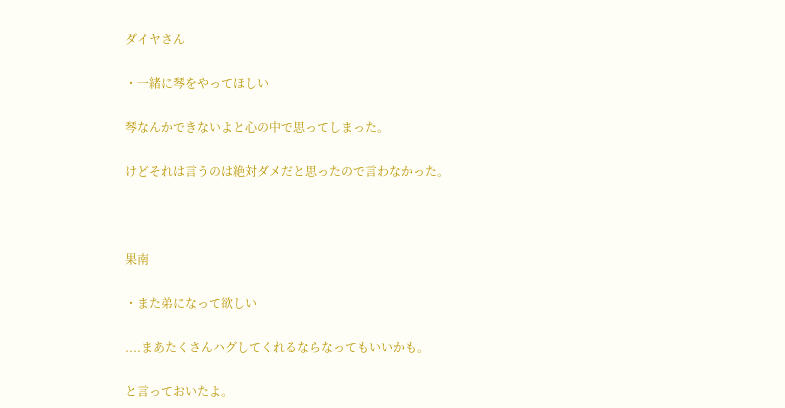ダイヤさん

・一緒に琴をやってほしい

琴なんかできないよと心の中で思ってしまった。

けどそれは言うのは絶対ダメだと思ったので言わなかった。



果南

・また弟になって欲しい

....まあたくさんハグしてくれるならなってもいいかも。

と言っておいたよ。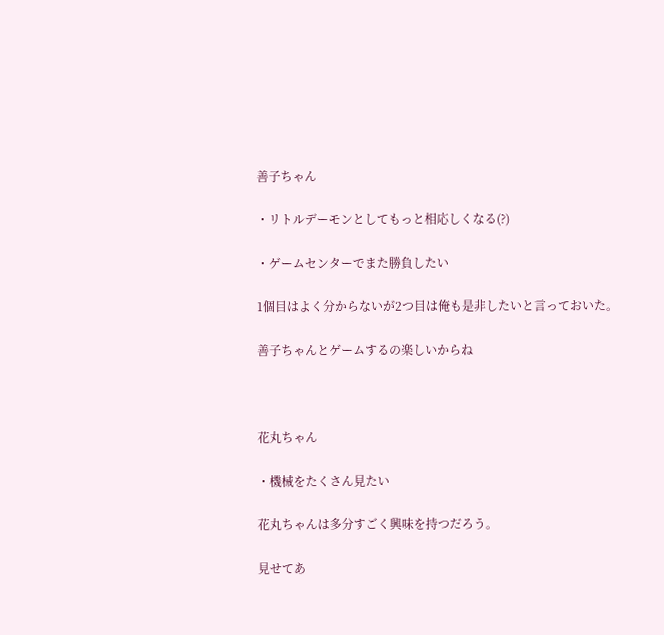善子ちゃん

・リトルデーモンとしてもっと相応しくなる(?)

・ゲームセンターでまた勝負したい

1個目はよく分からないが2つ目は俺も是非したいと言っておいた。

善子ちゃんとゲームするの楽しいからね



花丸ちゃん

・機械をたくさん見たい

花丸ちゃんは多分すごく興味を持つだろう。

見せてあ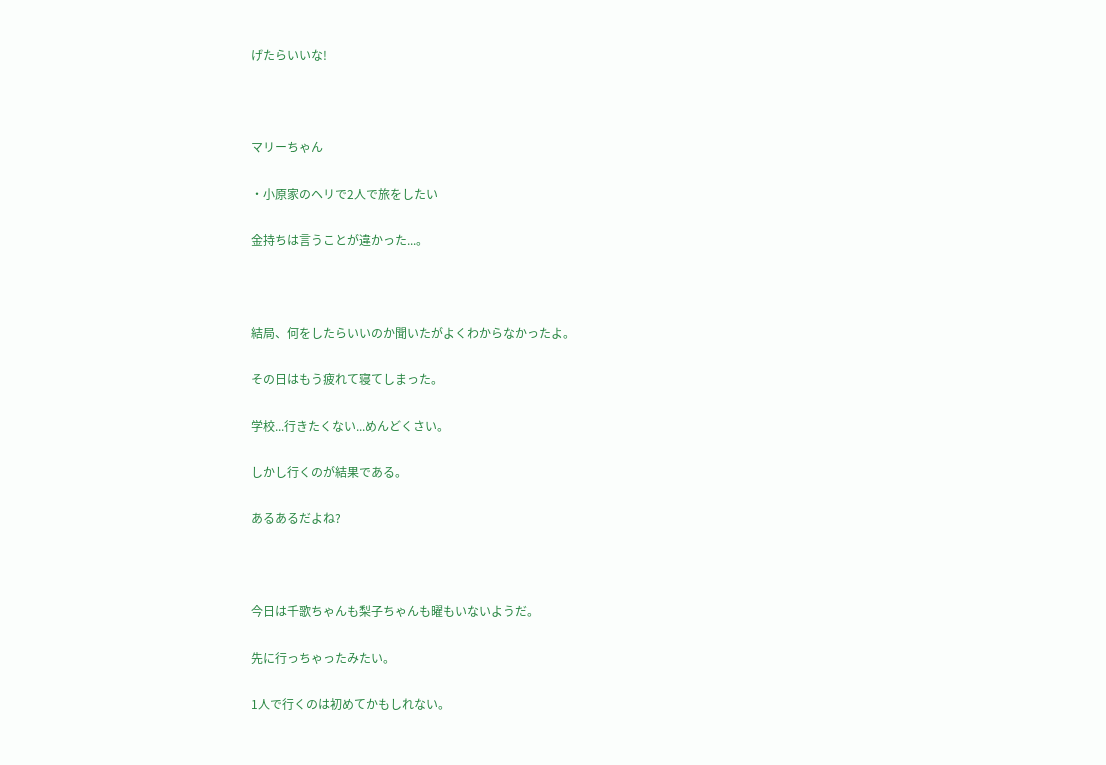げたらいいな!



マリーちゃん

・小原家のヘリで2人で旅をしたい

金持ちは言うことが違かった...。



結局、何をしたらいいのか聞いたがよくわからなかったよ。

その日はもう疲れて寝てしまった。

学校...行きたくない...めんどくさい。

しかし行くのが結果である。

あるあるだよね?



今日は千歌ちゃんも梨子ちゃんも曜もいないようだ。

先に行っちゃったみたい。

1人で行くのは初めてかもしれない。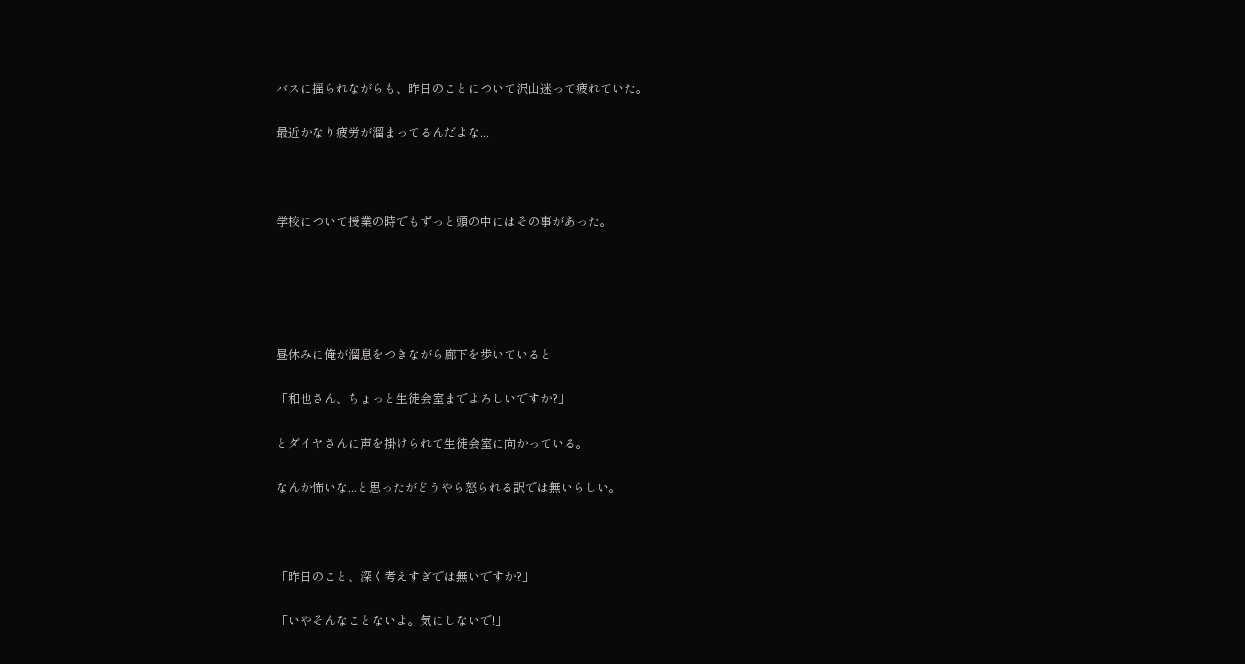バスに揺られながらも、昨日のことについて沢山迷って疲れていた。

最近かなり疲労が溜まってるんだよな...



学校について授業の時でもずっと頭の中にはその事があった。





昼休みに俺が溜息をつきながら廊下を歩いていると

「和也さん、ちょっと生徒会室までよろしいですか?」

とダイヤさんに声を掛けられて生徒会室に向かっている。

なんか怖いな...と思ったがどうやら怒られる訳では無いらしい。



「昨日のこと、深く考えすぎでは無いですか?」

「いやそんなことないよ。気にしないで!」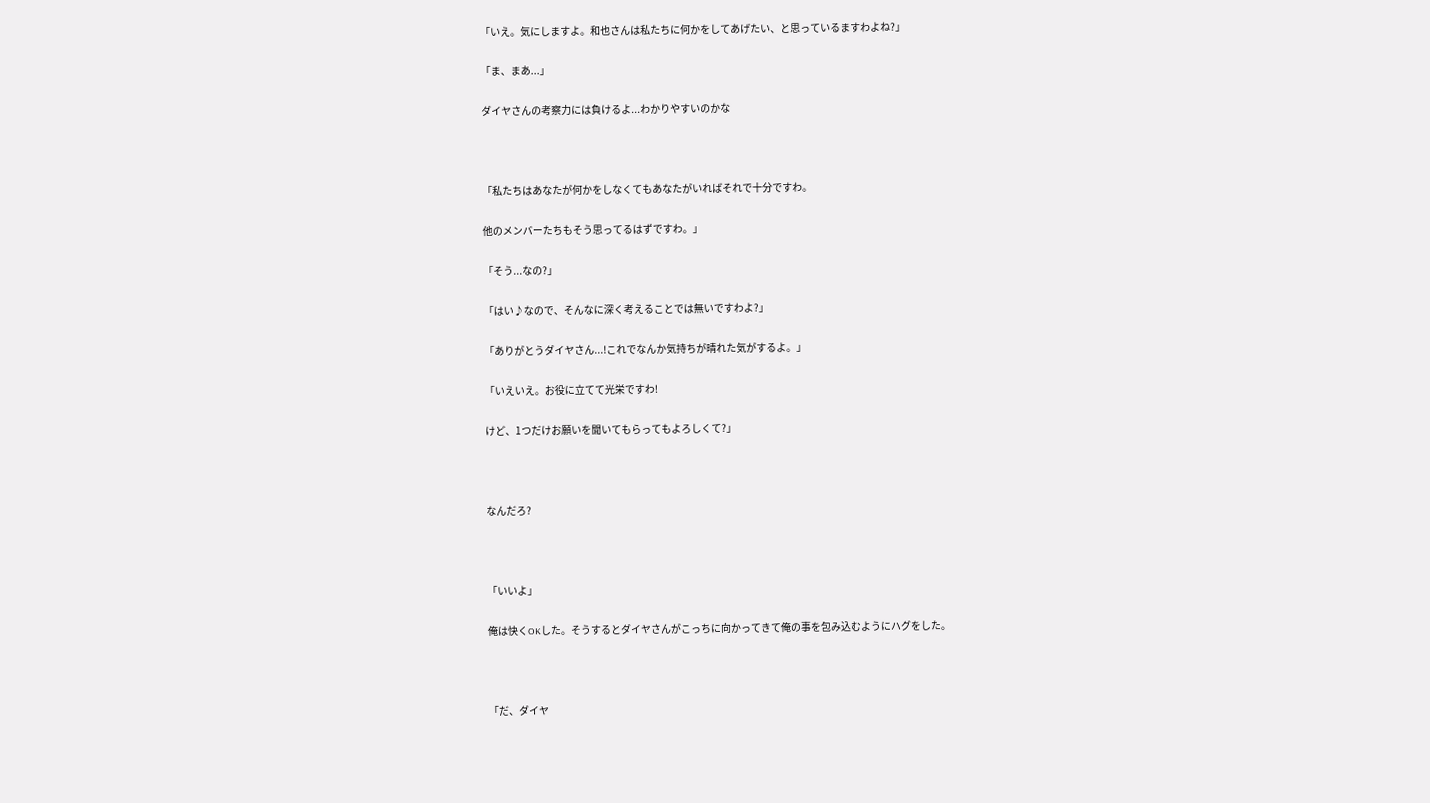「いえ。気にしますよ。和也さんは私たちに何かをしてあげたい、と思っているますわよね?」

「ま、まあ...」

ダイヤさんの考察力には負けるよ...わかりやすいのかな



「私たちはあなたが何かをしなくてもあなたがいればそれで十分ですわ。

他のメンバーたちもそう思ってるはずですわ。」

「そう...なの?」

「はい♪なので、そんなに深く考えることでは無いですわよ?」

「ありがとうダイヤさん...!これでなんか気持ちが晴れた気がするよ。」

「いえいえ。お役に立てて光栄ですわ!

けど、1つだけお願いを聞いてもらってもよろしくて?」



なんだろ?



「いいよ」

俺は快くOKした。そうするとダイヤさんがこっちに向かってきて俺の事を包み込むようにハグをした。



「だ、ダイヤ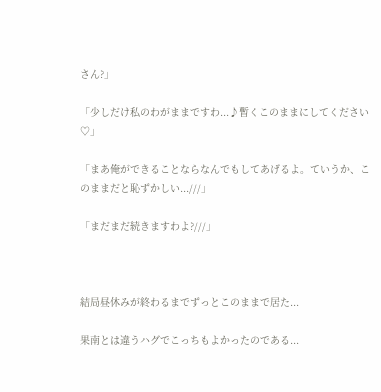さん?」

「少しだけ私のわがままですわ...♪暫くこのままにしてください♡」

「まあ俺ができることならなんでもしてあげるよ。ていうか、このままだと恥ずかしい...///」

「まだまだ続きますわよ?///」



結局昼休みが終わるまでずっとこのままで居た...

果南とは違うハグでこっちもよかったのである...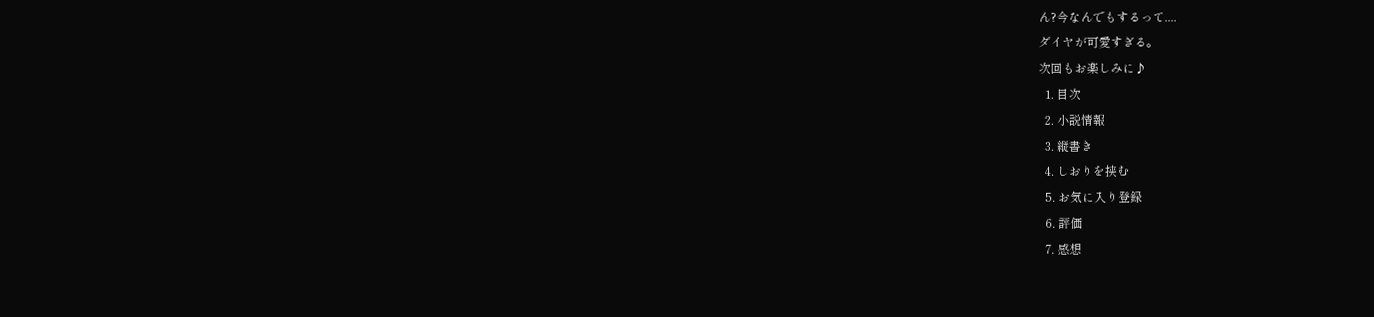ん?今なんでもするって....
ダイヤが可愛すぎる。
次回もお楽しみに♪
  1. 目次
  2. 小説情報
  3. 縦書き
  4. しおりを挟む
  5. お気に入り登録
  6. 評価
  7. 感想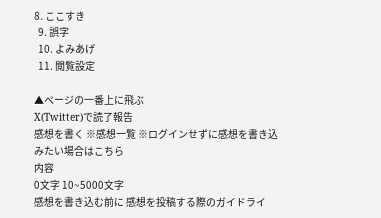8. ここすき
  9. 誤字
  10. よみあげ
  11. 閲覧設定

▲ページの一番上に飛ぶ
X(Twitter)で読了報告
感想を書く ※感想一覧 ※ログインせずに感想を書き込みたい場合はこちら
内容
0文字 10~5000文字
感想を書き込む前に 感想を投稿する際のガイドライ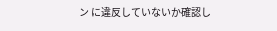ン に違反していないか確認し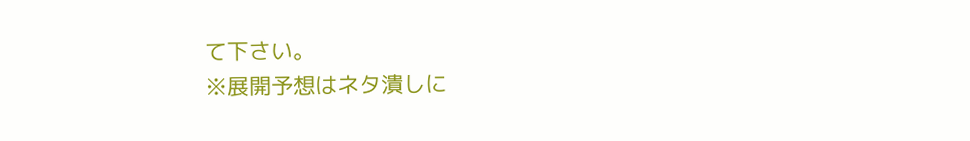て下さい。
※展開予想はネタ潰しに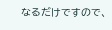なるだけですので、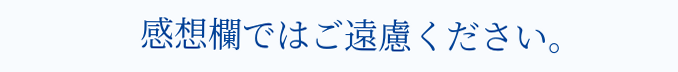感想欄ではご遠慮ください。